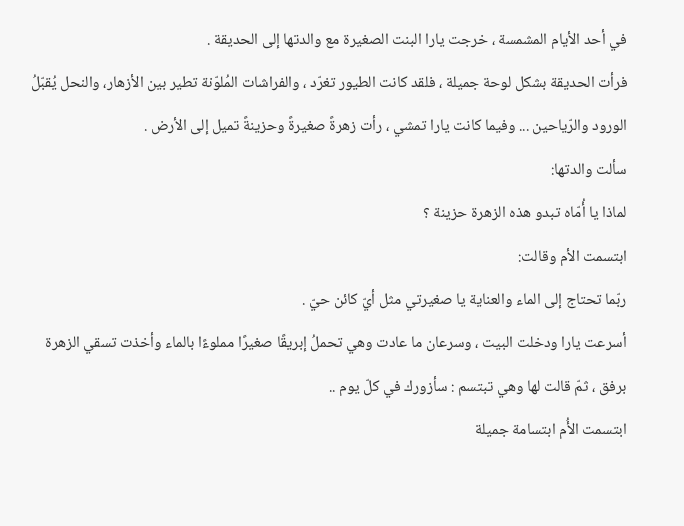في أحد الأيام المشمسة ، خرجت يارا البنت الصغيرة مع والدتها إلى الحديقة .
فرأت الحديقة بشكل لوحة جميلة ، فلقد كانت الطيور تغرّد ، والفراشات المُلوّنة تطير بين الأزهار، والنحل يُقبّلُ الورود والرّياحين ... وفيما كانت يارا تمشي ، رأت زهرةً صغيرةً وحزينةً تميل إلى الأرض .
سألت والدتها:
لماذا يا أُمّاه تبدو هذه الزهرة حزينة ؟
ابتسمت الأم وقالت:
ربّما تحتاج إلى الماء والعناية يا صغيرتي مثل أيّ كائن حيّ .
أسرعت يارا ودخلت البيت ، وسرعان ما عادت وهي تحملُ إبريقًا صغيرًا مملوءًا بالماء وأخذت تسقي الزهرة برفق ، ثمّ قالت لها وهي تبتسم : سأزورك في كلّ يوم ..
ابتسمت الأُم ابتسامة جميلة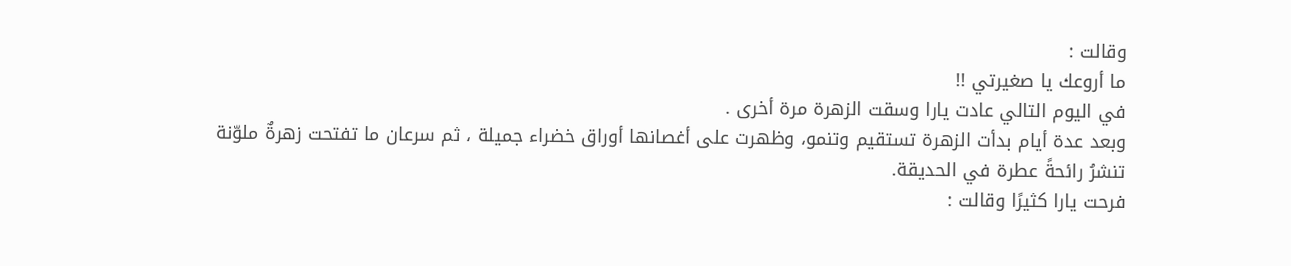وقالت :
ما أروعك يا صغيرتي !!
في اليوم التالي عادت يارا وسقت الزهرة مرة أخرى .
وبعد عدة أيام بدأت الزهرة تستقيم وتنمو، وظهرت على أغصانها أوراق خضراء جميلة ، ثم سرعان ما تفتحت زهرةٌ ملوّنة تنشرُ رائحةً عطرة في الحديقة.
فرحت يارا كثيرًا وقالت :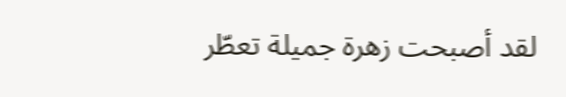لقد أصبحت زهرة جميلة تعطّر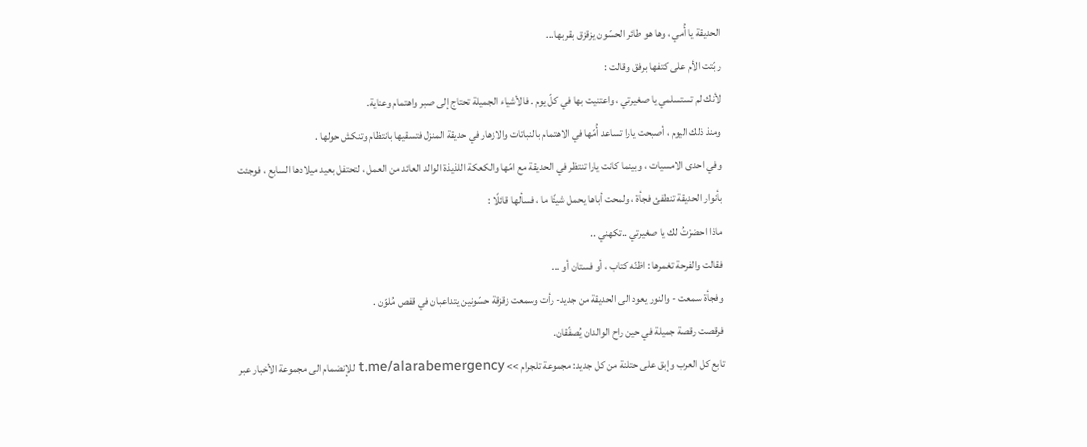الحديقة يا أُمي ، وها هو طائر الحسّون يزقزق بقربها...
ربّتت الأم على كتفها برفق وقالت :
لأنك لم تستسلمي يا صغيرتي ، واعتنيت بها في كلّ يوم . فالأشياء الجميلة تحتاج إلى صبر واهتمام وعناية.
ومنذ ذلك اليوم ، أصبحت يارا تساعد أُمّها في الاهتمام بالنباتات والازهار في حديقة المنزل فتسقيها بانتظام وتنكش حولها .
وفي احدى الامسيات ، وبينما كانت يارا تنتظر في الحديقة مع امّها والكعكة اللذيذة الوالد العائد من العمل ، لتحتفل بعيد ميلادها السابع ، فوجئت بأنوار الحديقة تنطفئ فجأة ، ولمحت أباها يحمل شيئًا ما ، فسألها قائلًا :
ماذا احضرْتُ لك يا صغيرتي ..تكهني ..
فقالت والفرحة تغمرها : اظنّه كتاب ، أو فستان أو ...
وفجأة سمعت - والنور يعود الى الحديقة من جديد- رأت وسمعت زقزقة حسّونين يتداعبان في قفص مُلوّن .
فرقصت رقصة جميلة في حين راح الوالدان يُصفّقان.
تابع كل العرب وإبق على حتلنة من كل جديد: مجموعة تلجرام >> t.me/alarabemergency للإنضمام الى مجموعة الأخبار عبر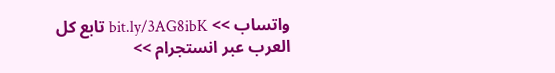واتساب >> bit.ly/3AG8ibK تابع كل العرب عبر انستجرام >>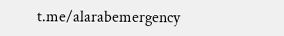t.me/alarabemergency